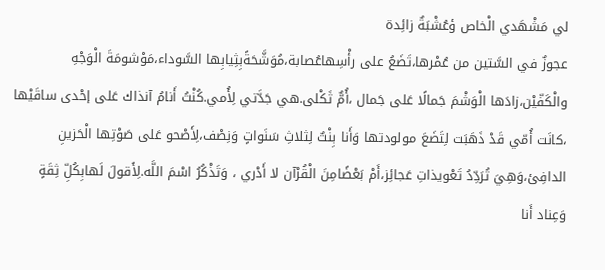لي مَشْهَدي الْخاص ؤعُشْبَةٌ زائِدة
عجوزٌ في السَّتين من عُمْرها،تَضَعُ على رأْسِهاعُصابة،مُوَشَّحَةًبِثِيابِها السَّوداء،مَوْشومَةَ الْوَجْهِ والْكَفّيْن،زادَها الْوَشْمَ جَمالًا عَلى جَمال ،أُمٌّ ثَكْلى.هي جَدَّتي لِأُمي.كُنْتُ أَنامُ آنذاك عَلى إحْدى ساقَيْها ،كانَت أُمّي قَدْ ذَهَبَت لِتَضَعَ مولودتها وَأَنا بِنْتٌ لِثلاثِ سَنَواتٍ وَنِصْف،لِأَصْحو عَلى صَوْتِها الْحَزينِ الدافِئ،وَهِيَ تُرَدِّدُ تَعْويذاتِ عَجائِز،أَمْ بَعْضًامِنَ الْقُرْآن لا أَدْري ، وَتَذْكُرُ اسْمَ اللَّه.لِأَقولَ لَهابِكُلِّ ثِقَةٍ وَعِناد أَنا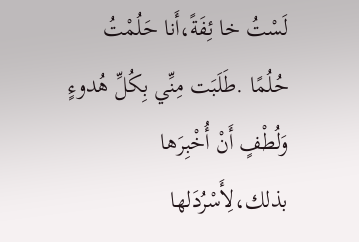لَسْتُ خا ئِفَةً،أَنا حَلُمْتُ
حُلُمًا .طَلَبَت مِنِّي بِكُلِّ هُدوءٍ وَلُطْفٍ أَنْ أُخْبِرَها بذلك،لِأَسْرُدَلها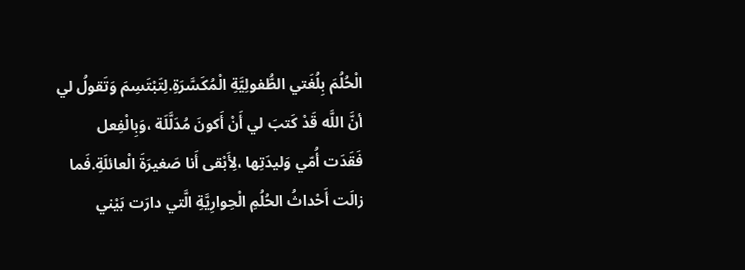الْحُلُمَ بِلُغَتي الطُّفولِيَّةِ الْمُكَسَّرَةِ.لِتَبْتَسِمَ وَتَقولُ لي أنَّ اللَّه قَدْ كَتبَ لي أَنْ أَكونَ مُدَلَّلَة ،وَبِالْفِعل فَقَدَت أُمّي وَليدَتِها ،لِأَبْقى أَنا صَغيرَةَ الْعائلَةِ.فَما زالَت أَحْداثُ الحُلُمِ الْحِوارِيَّةِ الَّتي دارَت بَيْني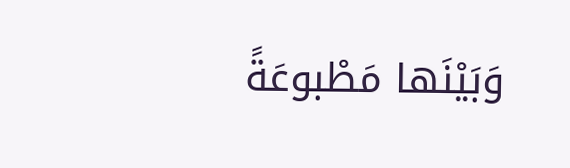وَبَيْنَها مَطْبوعَةً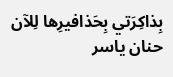بِذاكِرَتي بِحَذافيرِها لِلآن
حنان ياسر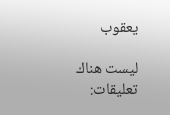يعقوب

ليست هناك تعليقات: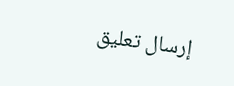إرسال تعليق